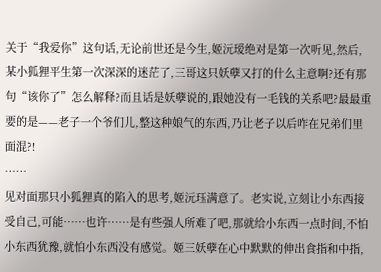关于“我爱你”这句话,无论前世还是今生,姬沅瑷绝对是第一次听见,然后,某小狐狸平生第一次深深的迷茫了,三哥这只妖孽又打的什么主意啊?还有那句“该你了”怎么解释?而且话是妖孽说的,跟她没有一毛钱的关系吧?最最重要的是——老子一个爷们儿,整这种娘气的东西,乃让老子以后咋在兄弟们里面混?!
……
见对面那只小狐狸真的陷入的思考,姬沅珏满意了。老实说,立刻让小东西接受自己,可能……也许……是有些强人所难了吧,那就给小东西一点时间,不怕小东西犹豫,就怕小东西没有感觉。姬三妖孽在心中默默的伸出食指和中指,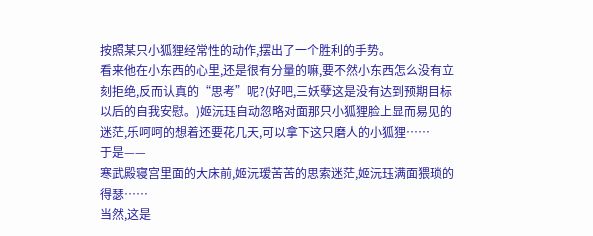按照某只小狐狸经常性的动作,摆出了一个胜利的手势。
看来他在小东西的心里,还是很有分量的嘛,要不然小东西怎么没有立刻拒绝,反而认真的“思考”呢?(好吧,三妖孽这是没有达到预期目标以后的自我安慰。)姬沅珏自动忽略对面那只小狐狸脸上显而易见的迷茫,乐呵呵的想着还要花几天,可以拿下这只磨人的小狐狸……
于是——
寒武殿寝宫里面的大床前,姬沅瑷苦苦的思索迷茫,姬沅珏满面猥琐的得瑟……
当然,这是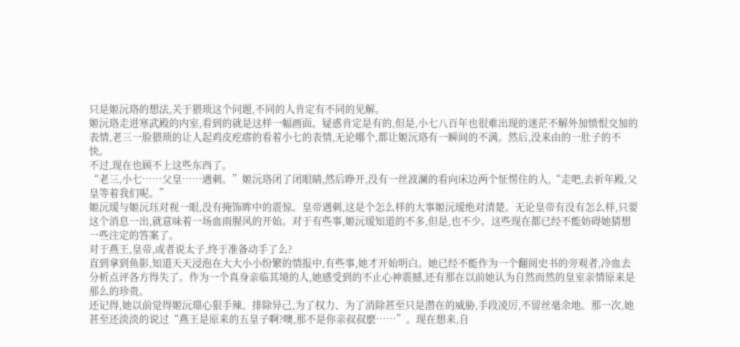只是姬沅珞的想法,关于猥琐这个问题,不同的人肯定有不同的见解。
姬沅珞走进寒武殿的内室,看到的就是这样一幅画面。疑惑肯定是有的,但是,小七八百年也很难出现的迷茫不解外加愤恨交加的表情,老三一脸猥琐的让人起鸡皮疙瘩的看着小七的表情,无论哪个,都让姬沅珞有一瞬间的不满。然后,没来由的一肚子的不快。
不过,现在也顾不上这些东西了。
“老三,小七……父皇……遇刺。”姬沅珞闭了闭眼睛,然后睁开,没有一丝波澜的看向床边两个怔愣住的人,“走吧,去祈年殿,父皇等着我们呢。”
姬沅瑷与姬沅珏对视一眼,没有掩饰眸中的震惊。皇帝遇刺,这是个怎么样的大事姬沅瑷绝对清楚。无论皇帝有没有怎么样,只要这个消息一出,就意味着一场血雨腥风的开始。对于有些事,姬沅瑷知道的不多,但是,也不少。这些现在都已经不能妨碍她猜想一些注定的答案了。
对于燕王,皇帝,或者说太子,终于准备动手了么?
直到拿到鱼影,知道天天浸泡在大大小小纷繁的情报中,有些事,她才开始明白。她已经不能作为一个翻阅史书的旁观者,冷血去分析点评各方得失了。作为一个真身亲临其境的人,她感受到的不止心神震撼,还有那在以前她认为自然而然的皇室亲情原来是那么的珍贵。
还记得,她以前觉得姬沅璟心狠手辣、排除异己,为了权力、为了消除甚至只是潜在的威胁,手段凌厉,不留丝毫余地。那一次,她甚至还淡淡的说过“燕王是原来的五皇子啊?噢,那不是你亲叔叔麽……”。现在想来,自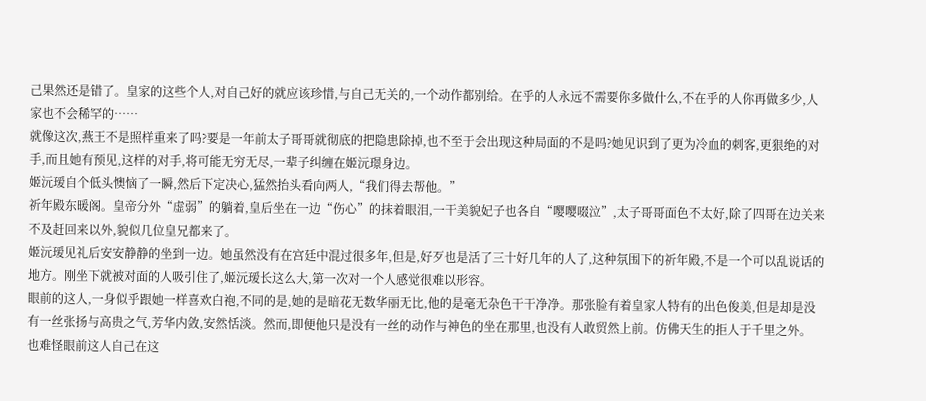己果然还是错了。皇家的这些个人,对自己好的就应该珍惜,与自己无关的,一个动作都别给。在乎的人永远不需要你多做什么,不在乎的人你再做多少,人家也不会稀罕的……
就像这次,燕王不是照样重来了吗?要是一年前太子哥哥就彻底的把隐患除掉,也不至于会出现这种局面的不是吗?她见识到了更为冷血的刺客,更狠绝的对手,而且她有预见,这样的对手,将可能无穷无尽,一辈子纠缠在姬沅璟身边。
姬沅瑷自个低头懊恼了一瞬,然后下定决心,猛然抬头看向两人,“我们得去帮他。”
祈年殿东暖阁。皇帝分外“虚弱”的躺着,皇后坐在一边“伤心”的抹着眼泪,一干美貌妃子也各自“嘤嘤啜泣”,太子哥哥面色不太好,除了四哥在边关来不及赶回来以外,貌似几位皇兄都来了。
姬沅瑷见礼后安安静静的坐到一边。她虽然没有在宫廷中混过很多年,但是,好歹也是活了三十好几年的人了,这种氛围下的祈年殿,不是一个可以乱说话的地方。刚坐下就被对面的人吸引住了,姬沅瑷长这么大,第一次对一个人感觉很难以形容。
眼前的这人,一身似乎跟她一样喜欢白袍,不同的是,她的是暗花无数华丽无比,他的是毫无杂色干干净净。那张脸有着皇家人特有的出色俊美,但是却是没有一丝张扬与高贵之气,芳华内敛,安然恬淡。然而,即便他只是没有一丝的动作与神色的坐在那里,也没有人敢贸然上前。仿佛天生的拒人于千里之外。
也难怪眼前这人自己在这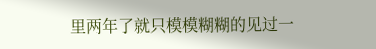里两年了就只模模糊糊的见过一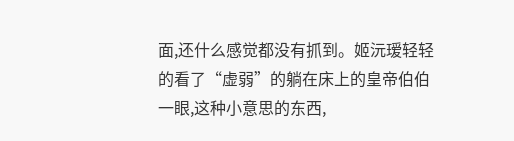面,还什么感觉都没有抓到。姬沅瑷轻轻的看了“虚弱”的躺在床上的皇帝伯伯一眼,这种小意思的东西,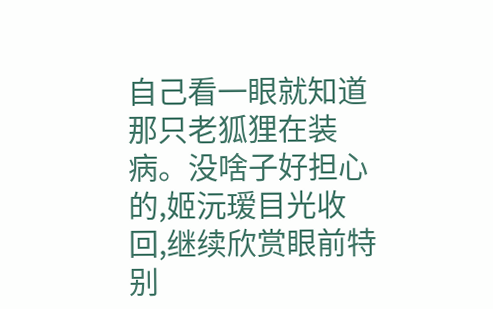自己看一眼就知道那只老狐狸在装病。没啥子好担心的,姬沅瑷目光收回,继续欣赏眼前特别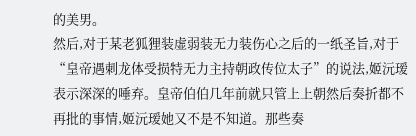的美男。
然后,对于某老狐狸装虚弱装无力装伤心之后的一纸圣旨,对于“皇帝遇刺龙体受损特无力主持朝政传位太子”的说法,姬沅瑷表示深深的唾弃。皇帝伯伯几年前就只管上上朝然后奏折都不再批的事情,姬沅瑷她又不是不知道。那些奏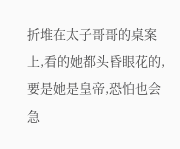折堆在太子哥哥的桌案上,看的她都头昏眼花的,要是她是皇帝,恐怕也会急